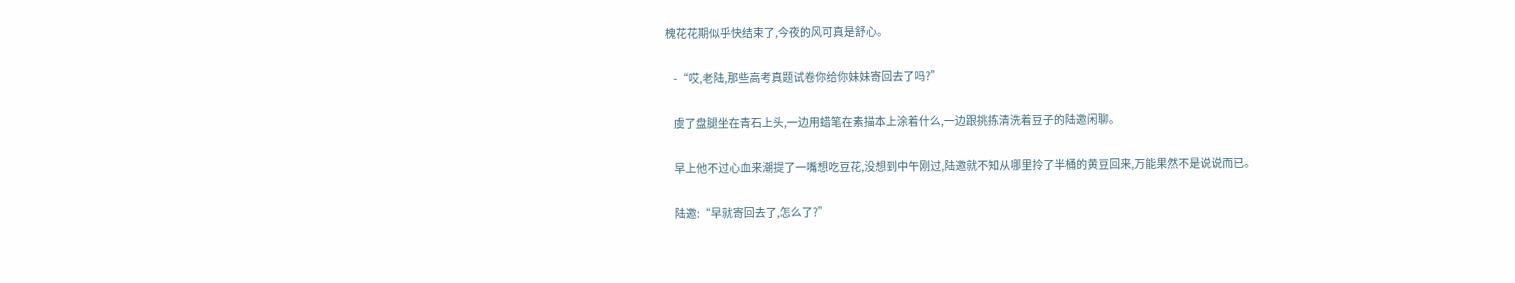槐花花期似乎快结束了,今夜的风可真是舒心。

    -“哎,老陆,那些高考真题试卷你给你妹妹寄回去了吗?”

    虞了盘腿坐在青石上头,一边用蜡笔在素描本上涂着什么,一边跟挑拣清洗着豆子的陆邀闲聊。

    早上他不过心血来潮提了一嘴想吃豆花,没想到中午刚过,陆邀就不知从哪里拎了半桶的黄豆回来,万能果然不是说说而已。

    陆邀:“早就寄回去了,怎么了?”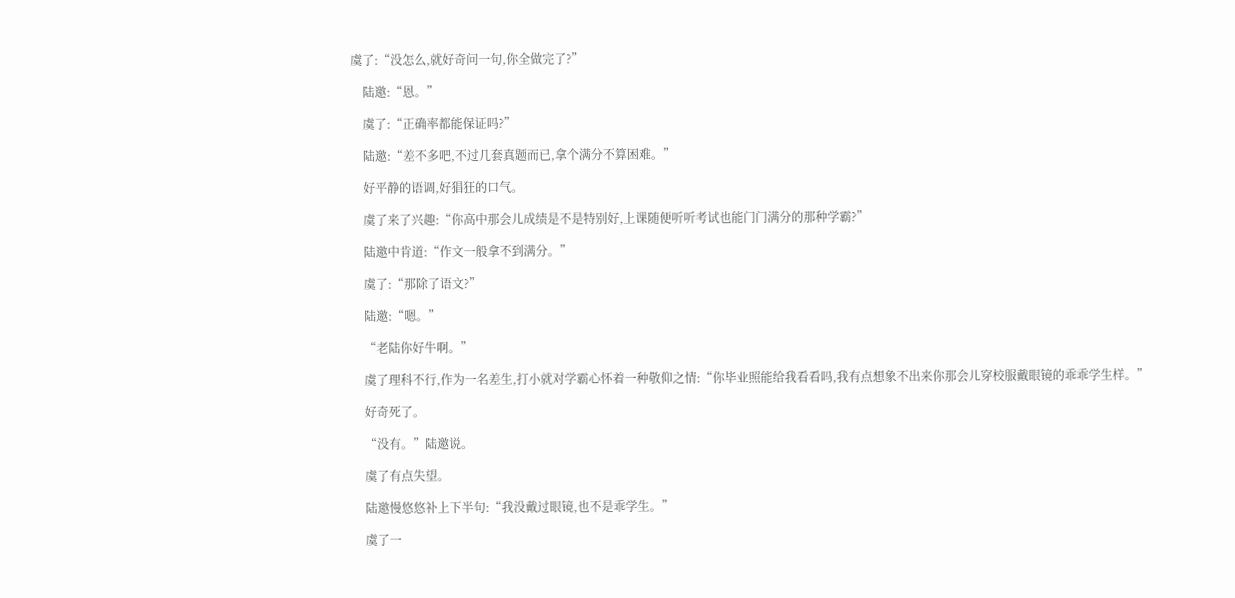虞了:“没怎么,就好奇问一句,你全做完了?”

    陆邀:“恩。”

    虞了:“正确率都能保证吗?”

    陆邀:“差不多吧,不过几套真题而已,拿个满分不算困难。”

    好平静的语调,好猖狂的口气。

    虞了来了兴趣:“你高中那会儿成绩是不是特别好,上课随便听听考试也能门门满分的那种学霸?”

    陆邀中肯道:“作文一般拿不到满分。”

    虞了:“那除了语文?”

    陆邀:“嗯。”

    “老陆你好牛啊。”

    虞了理科不行,作为一名差生,打小就对学霸心怀着一种敬仰之情:“你毕业照能给我看看吗,我有点想象不出来你那会儿穿校服戴眼镜的乖乖学生样。”

    好奇死了。

    “没有。”陆邀说。

    虞了有点失望。

    陆邀慢悠悠补上下半句:“我没戴过眼镜,也不是乖学生。”

    虞了一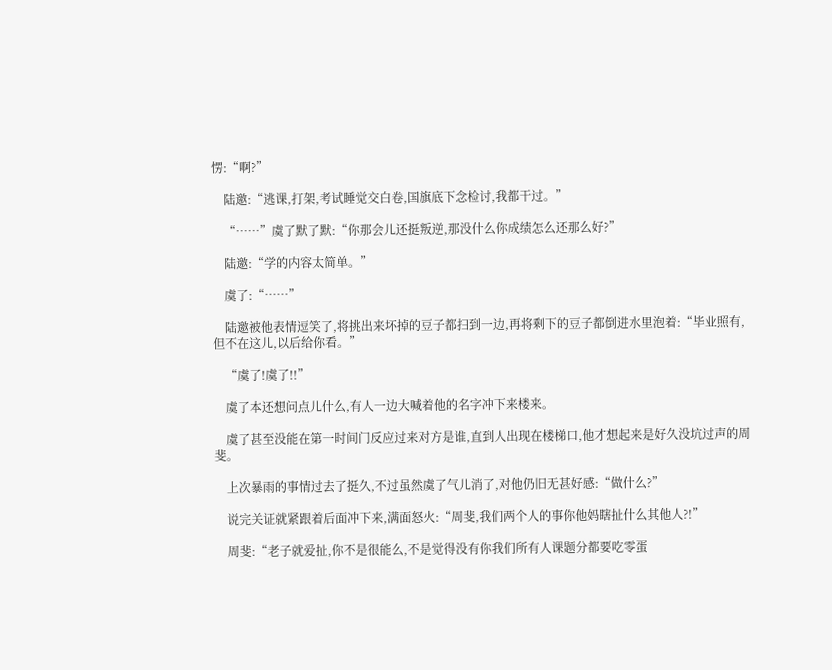愣:“啊?”

    陆邀:“逃课,打架,考试睡觉交白卷,国旗底下念检讨,我都干过。”

    “……”虞了默了默:“你那会儿还挺叛逆,那没什么你成绩怎么还那么好?”

    陆邀:“学的内容太简单。”

    虞了:“……”

    陆邀被他表情逗笑了,将挑出来坏掉的豆子都扫到一边,再将剩下的豆子都倒进水里泡着:“毕业照有,但不在这儿,以后给你看。”

    “虞了!虞了!!”

    虞了本还想问点儿什么,有人一边大喊着他的名字冲下来楼来。

    虞了甚至没能在第一时间门反应过来对方是谁,直到人出现在楼梯口,他才想起来是好久没坑过声的周斐。

    上次暴雨的事情过去了挺久,不过虽然虞了气儿消了,对他仍旧无甚好感:“做什么?”

    说完关证就紧跟着后面冲下来,满面怒火:“周斐,我们两个人的事你他妈瞎扯什么其他人?!”

    周斐:“老子就爱扯,你不是很能么,不是觉得没有你我们所有人课题分都要吃零蛋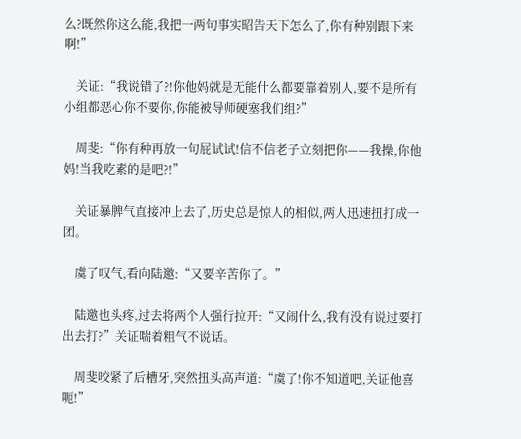么?既然你这么能,我把一两句事实昭告天下怎么了,你有种别跟下来啊!”

    关证:“我说错了?!你他妈就是无能什么都要靠着别人,要不是所有小组都恶心你不要你,你能被导师硬塞我们组?”

    周斐:“你有种再放一句屁试试!信不信老子立刻把你——我操,你他妈!当我吃素的是吧?!”

    关证暴脾气直接冲上去了,历史总是惊人的相似,两人迅速扭打成一团。

    虞了叹气,看向陆邀:“又要辛苦你了。”

    陆邀也头疼,过去将两个人强行拉开:“又闹什么,我有没有说过要打出去打?”关证喘着粗气不说话。

    周斐咬紧了后槽牙,突然扭头高声道:“虞了!你不知道吧,关证他喜呃!”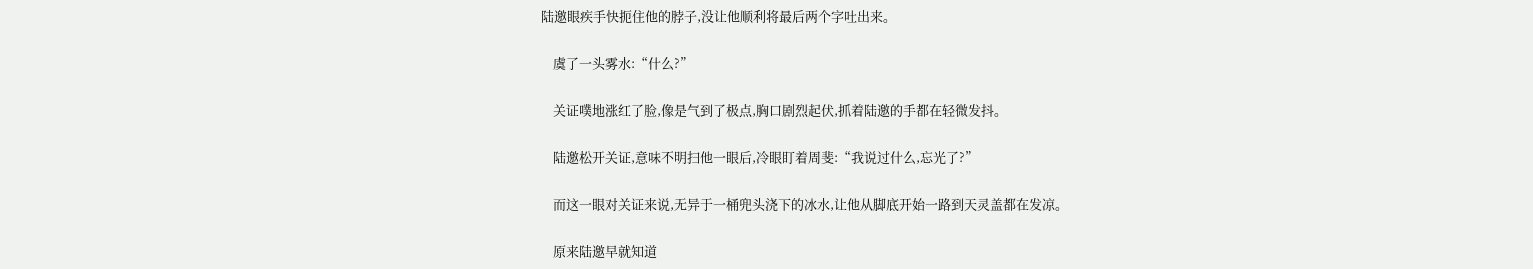陆邀眼疾手快扼住他的脖子,没让他顺利将最后两个字吐出来。

    虞了一头雾水:“什么?”

    关证噗地涨红了脸,像是气到了极点,胸口剧烈起伏,抓着陆邀的手都在轻微发抖。

    陆邀松开关证,意味不明扫他一眼后,冷眼盯着周斐:“我说过什么,忘光了?”

    而这一眼对关证来说,无异于一桶兜头浇下的冰水,让他从脚底开始一路到天灵盖都在发凉。

    原来陆邀早就知道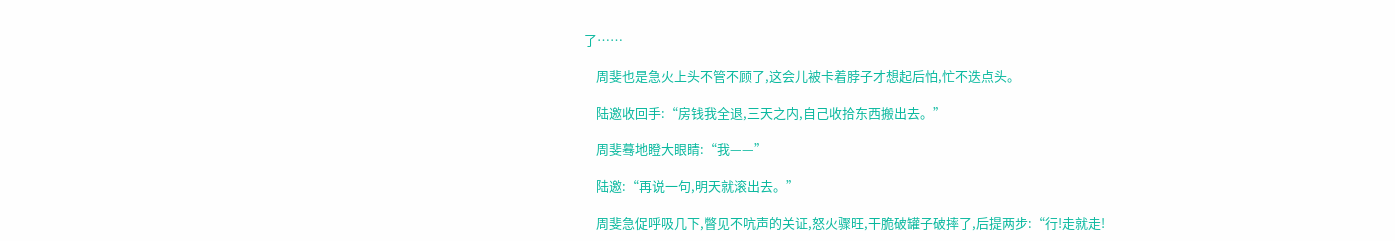了……

    周斐也是急火上头不管不顾了,这会儿被卡着脖子才想起后怕,忙不迭点头。

    陆邀收回手:“房钱我全退,三天之内,自己收拾东西搬出去。”

    周斐蓦地瞪大眼睛:“我——”

    陆邀:“再说一句,明天就滚出去。”

    周斐急促呼吸几下,瞥见不吭声的关证,怒火骤旺,干脆破罐子破摔了,后提两步:“行!走就走!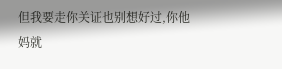但我要走你关证也别想好过,你他妈就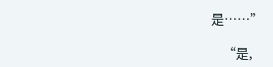是……”

    “是,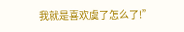我就是喜欢虞了怎么了!”